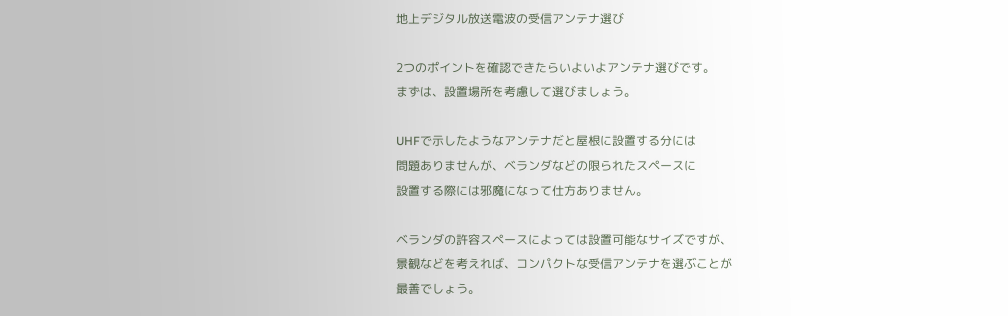地上デジタル放送電波の受信アンテナ選び

2つのポイントを確認できたらいよいよアンテナ選びです。
まずは、設置場所を考慮して選びましょう。

UHFで示したようなアンテナだと屋根に設置する分には
問題ありませんが、ベランダなどの限られたスペースに
設置する際には邪魔になって仕方ありません。

ベランダの許容スペースによっては設置可能なサイズですが、
景観などを考えれば、コンパクトな受信アンテナを選ぶことが
最善でしょう。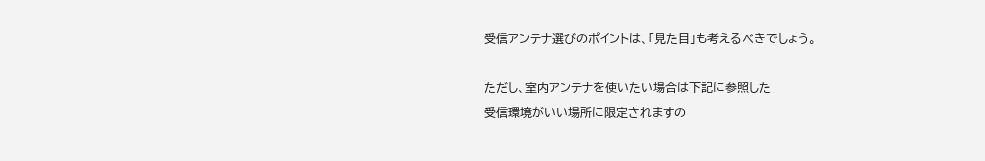受信アンテナ選びのポイントは、「見た目」も考えるべきでしょう。

ただし、室内アンテナを使いたい場合は下記に参照した
受信環境がいい場所に限定されますの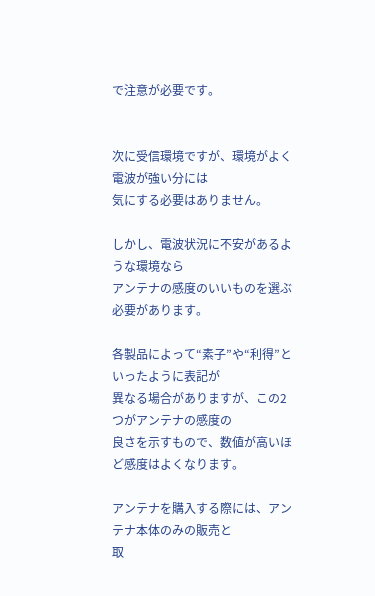で注意が必要です。


次に受信環境ですが、環境がよく電波が強い分には
気にする必要はありません。

しかし、電波状況に不安があるような環境なら
アンテナの感度のいいものを選ぶ必要があります。

各製品によって“素子”や“利得”といったように表記が
異なる場合がありますが、この2つがアンテナの感度の
良さを示すもので、数値が高いほど感度はよくなります。

アンテナを購入する際には、アンテナ本体のみの販売と
取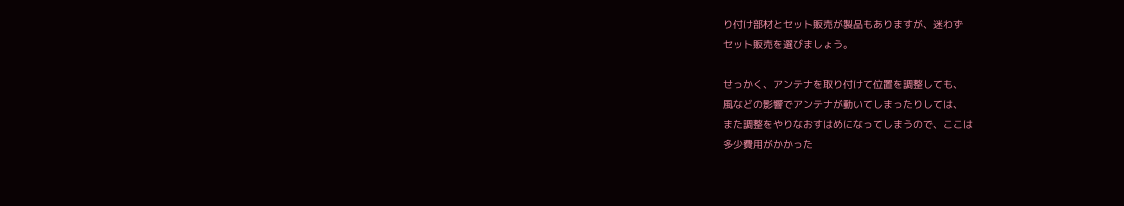り付け部材とセット販売が製品もありますが、迷わず
セット販売を選びましょう。

せっかく、アンテナを取り付けて位置を調整しても、
風などの影響でアンテナが動いてしまったりしては、
また調整をやりなおすはめになってしまうので、ここは
多少費用がかかった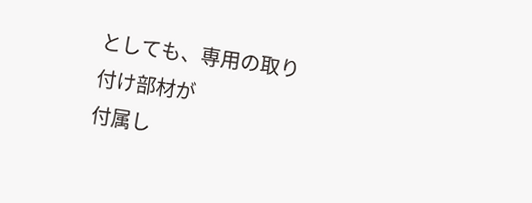としても、専用の取り付け部材が
付属し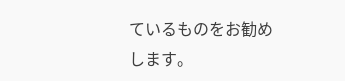ているものをお勧めします。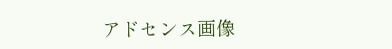アドセンス画像